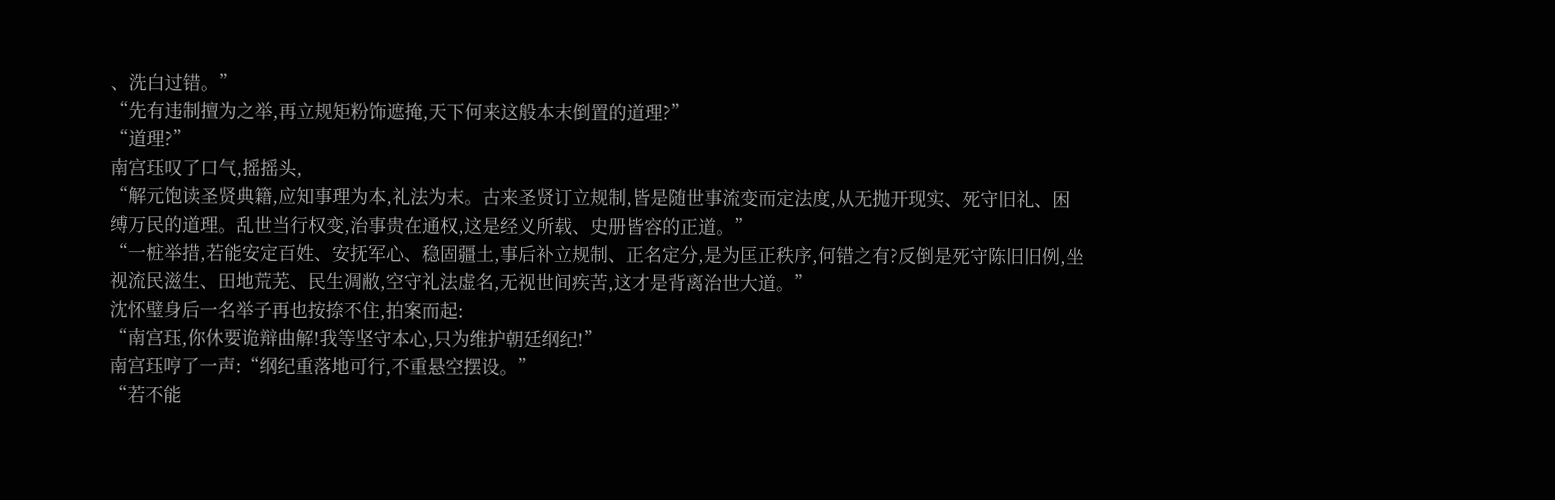、洗白过错。”
“先有违制擅为之举,再立规矩粉饰遮掩,天下何来这般本末倒置的道理?”
“道理?”
南宫珏叹了口气,摇摇头,
“解元饱读圣贤典籍,应知事理为本,礼法为末。古来圣贤订立规制,皆是随世事流变而定法度,从无抛开现实、死守旧礼、困缚万民的道理。乱世当行权变,治事贵在通权,这是经义所载、史册皆容的正道。”
“一桩举措,若能安定百姓、安抚军心、稳固疆土,事后补立规制、正名定分,是为匡正秩序,何错之有?反倒是死守陈旧旧例,坐视流民滋生、田地荒芜、民生凋敝,空守礼法虚名,无视世间疾苦,这才是背离治世大道。”
沈怀璧身后一名举子再也按捺不住,拍案而起:
“南宫珏,你休要诡辩曲解!我等坚守本心,只为维护朝廷纲纪!”
南宫珏哼了一声:“纲纪重落地可行,不重悬空摆设。”
“若不能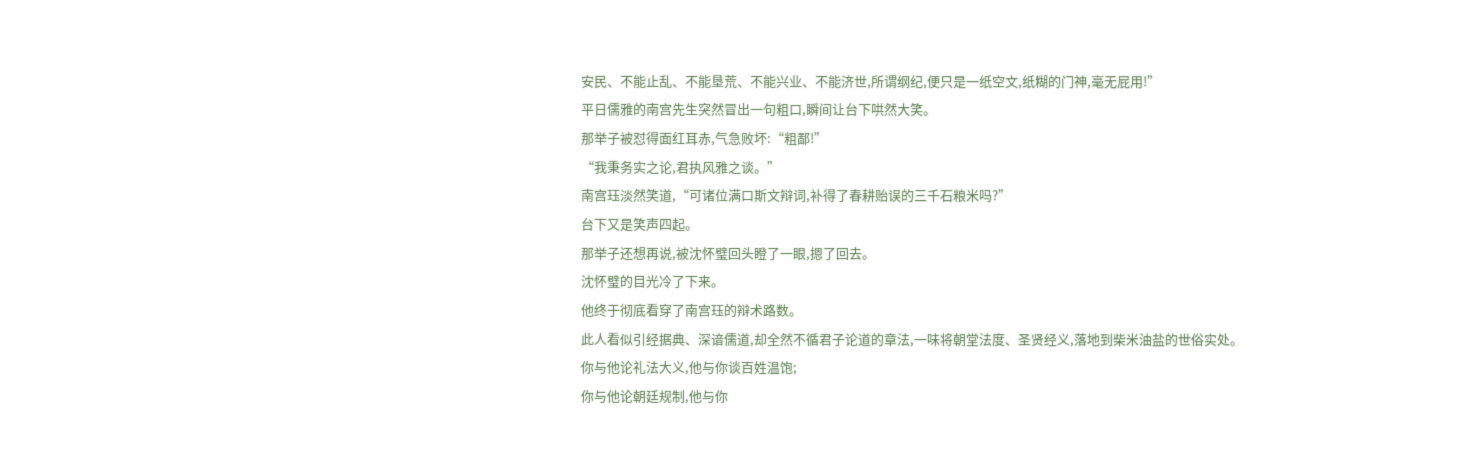安民、不能止乱、不能垦荒、不能兴业、不能济世,所谓纲纪,便只是一纸空文,纸糊的门神,毫无屁用!”
平日儒雅的南宫先生突然冒出一句粗口,瞬间让台下哄然大笑。
那举子被怼得面红耳赤,气急败坏:“粗鄙!”
“我秉务实之论,君执风雅之谈。”
南宫珏淡然笑道,“可诸位满口斯文辩词,补得了春耕贻误的三千石粮米吗?”
台下又是笑声四起。
那举子还想再说,被沈怀璧回头瞪了一眼,摁了回去。
沈怀璧的目光冷了下来。
他终于彻底看穿了南宫珏的辩术路数。
此人看似引经据典、深谙儒道,却全然不循君子论道的章法,一味将朝堂法度、圣贤经义,落地到柴米油盐的世俗实处。
你与他论礼法大义,他与你谈百姓温饱;
你与他论朝廷规制,他与你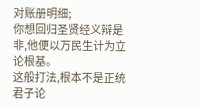对账册明细;
你想回归圣贤经义辩是非,他便以万民生计为立论根基。
这般打法,根本不是正统君子论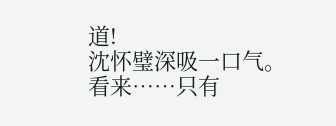道!
沈怀璧深吸一口气。
看来……只有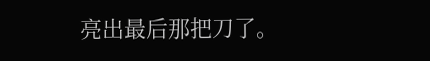亮出最后那把刀了。